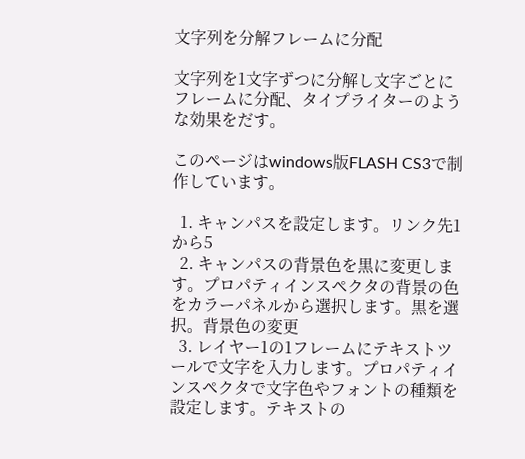文字列を分解フレームに分配

文字列を1文字ずつに分解し文字ごとにフレームに分配、タイプライターのような効果をだす。

このページはwindows版FLASH CS3で制作しています。

  1. キャンパスを設定します。リンク先1から5
  2. キャンパスの背景色を黒に変更します。プロパティインスペクタの背景の色をカラーパネルから選択します。黒を選択。背景色の変更
  3. レイヤー1の1フレームにテキストツールで文字を入力します。プロパティインスペクタで文字色やフォントの種類を設定します。テキストの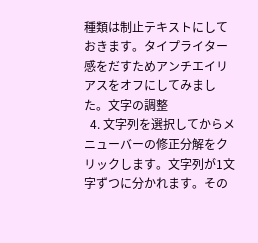種類は制止テキストにしておきます。タイプライター感をだすためアンチエイリアスをオフにしてみました。文字の調整
  4. 文字列を選択してからメニューバーの修正分解をクリックします。文字列が1文字ずつに分かれます。その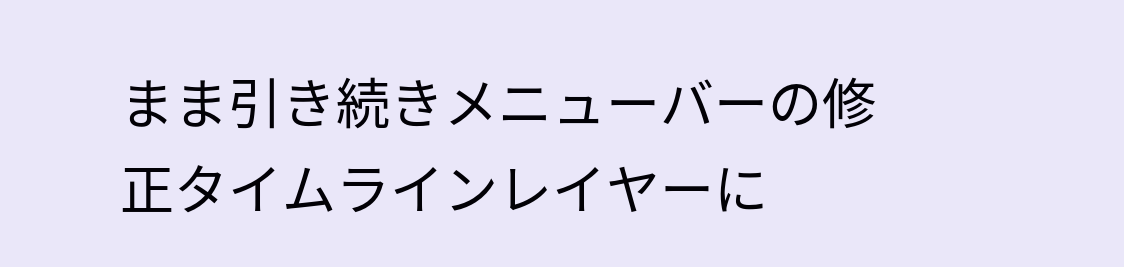まま引き続きメニューバーの修正タイムラインレイヤーに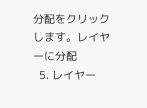分配をクリックします。レイヤーに分配
  5. レイヤー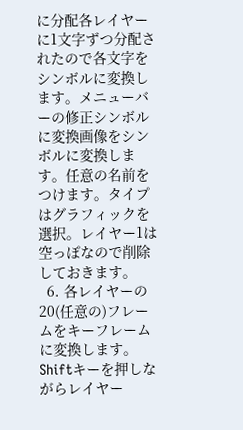に分配各レイヤーに1文字ずつ分配されたので各文字をシンボルに変換します。メニューバーの修正シンボルに変換画像をシンボルに変換します。任意の名前をつけます。タイプはグラフィックを選択。レイヤー1は空っぽなので削除しておきます。
  6. 各レイヤーの20(任意の)フレームをキーフレームに変換します。Shiftキーを押しながらレイヤー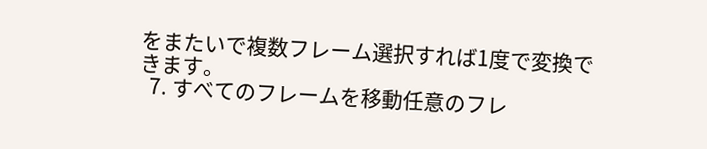をまたいで複数フレーム選択すれば1度で変換できます。
  7. すべてのフレームを移動任意のフレ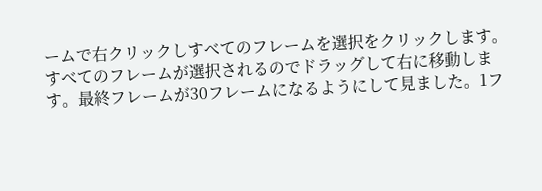ームで右クリックしすべてのフレームを選択をクリックします。すべてのフレームが選択されるのでドラッグして右に移動します。最終フレームが30フレームになるようにして見ました。1フ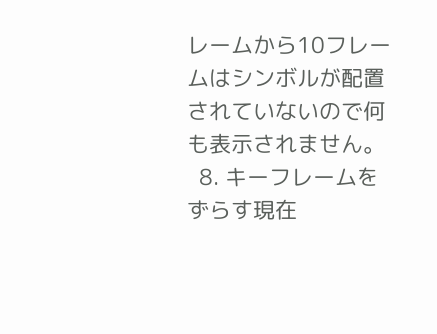レームから10フレームはシンボルが配置されていないので何も表示されません。
  8. キーフレームをずらす現在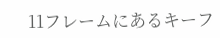11フレームにあるキーフ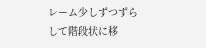レーム少しずつずらして階段状に移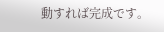動すれば完成です。